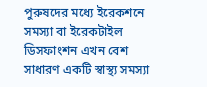পুরুষদের মধ্যে ইরেকশনে সমস্যা বা ইরেকটাইল ডিসফাংশন এখন বেশ সাধারণ একটি স্বাস্থ্য সমস্যা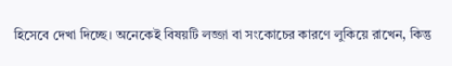হিসেবে দেখা দিচ্ছে। অনেকেই বিষয়টি লজ্জা বা সংকোচের কারণে লুকিয়ে রাখেন, কিন্তু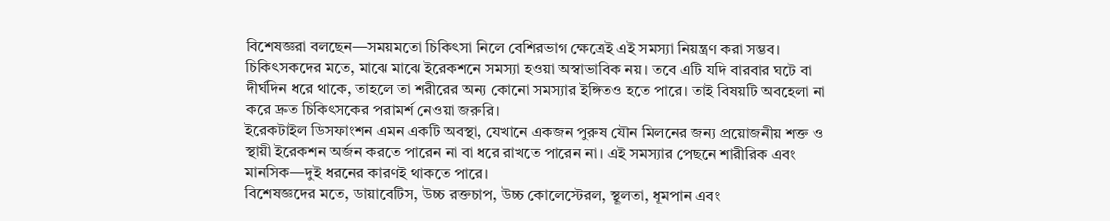বিশেষজ্ঞরা বলছেন—সময়মতো চিকিৎসা নিলে বেশিরভাগ ক্ষেত্রেই এই সমস্যা নিয়ন্ত্রণ করা সম্ভব।
চিকিৎসকদের মতে, মাঝে মাঝে ইরেকশনে সমস্যা হওয়া অস্বাভাবিক নয়। তবে এটি যদি বারবার ঘটে বা দীর্ঘদিন ধরে থাকে, তাহলে তা শরীরের অন্য কোনো সমস্যার ইঙ্গিতও হতে পারে। তাই বিষয়টি অবহেলা না করে দ্রুত চিকিৎসকের পরামর্শ নেওয়া জরুরি।
ইরেকটাইল ডিসফাংশন এমন একটি অবস্থা, যেখানে একজন পুরুষ যৌন মিলনের জন্য প্রয়োজনীয় শক্ত ও স্থায়ী ইরেকশন অর্জন করতে পারেন না বা ধরে রাখতে পারেন না। এই সমস্যার পেছনে শারীরিক এবং মানসিক—দুই ধরনের কারণই থাকতে পারে।
বিশেষজ্ঞদের মতে, ডায়াবেটিস, উচ্চ রক্তচাপ, উচ্চ কোলেস্টেরল, স্থূলতা, ধূমপান এবং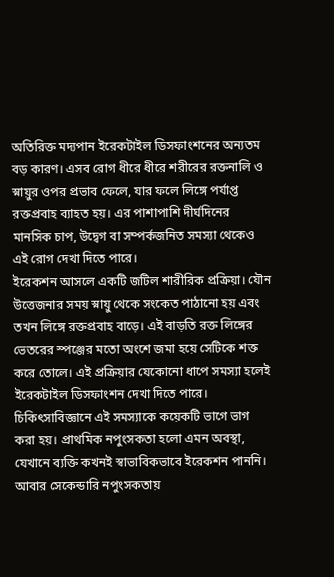অতিরিক্ত মদ্যপান ইরেকটাইল ডিসফাংশনের অন্যতম বড় কারণ। এসব রোগ ধীরে ধীরে শরীরের রক্তনালি ও স্নায়ুর ওপর প্রভাব ফেলে, যার ফলে লিঙ্গে পর্যাপ্ত রক্তপ্রবাহ ব্যাহত হয়। এর পাশাপাশি দীর্ঘদিনের মানসিক চাপ, উদ্বেগ বা সম্পর্কজনিত সমস্যা থেকেও এই রোগ দেখা দিতে পারে।
ইরেকশন আসলে একটি জটিল শারীরিক প্রক্রিয়া। যৌন উত্তেজনার সময় স্নায়ু থেকে সংকেত পাঠানো হয় এবং তখন লিঙ্গে রক্তপ্রবাহ বাড়ে। এই বাড়তি রক্ত লিঙ্গের ভেতরের স্পঞ্জের মতো অংশে জমা হয়ে সেটিকে শক্ত করে তোলে। এই প্রক্রিয়ার যেকোনো ধাপে সমস্যা হলেই ইরেকটাইল ডিসফাংশন দেখা দিতে পারে।
চিকিৎসাবিজ্ঞানে এই সমস্যাকে কয়েকটি ভাগে ভাগ করা হয়। প্রাথমিক নপুংসকতা হলো এমন অবস্থা, যেখানে ব্যক্তি কখনই স্বাভাবিকভাবে ইরেকশন পাননি। আবার সেকেন্ডারি নপুংসকতায়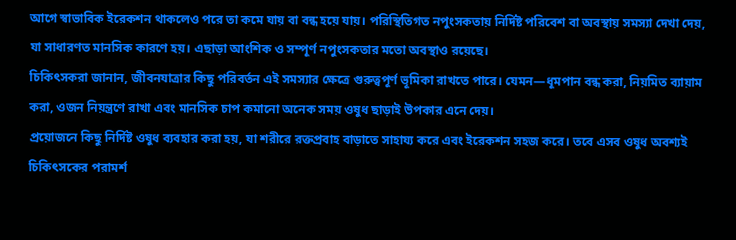আগে স্বাভাবিক ইরেকশন থাকলেও পরে তা কমে যায় বা বন্ধ হয়ে যায়। পরিস্থিতিগত নপুংসকতায় নির্দিষ্ট পরিবেশ বা অবস্থায় সমস্যা দেখা দেয়, যা সাধারণত মানসিক কারণে হয়। এছাড়া আংশিক ও সম্পূর্ণ নপুংসকতার মতো অবস্থাও রয়েছে।
চিকিৎসকরা জানান, জীবনযাত্রার কিছু পরিবর্তন এই সমস্যার ক্ষেত্রে গুরুত্বপূর্ণ ভূমিকা রাখতে পারে। যেমন—ধূমপান বন্ধ করা, নিয়মিত ব্যায়াম করা, ওজন নিয়ন্ত্রণে রাখা এবং মানসিক চাপ কমানো অনেক সময় ওষুধ ছাড়াই উপকার এনে দেয়।
প্রয়োজনে কিছু নির্দিষ্ট ওষুধ ব্যবহার করা হয়, যা শরীরে রক্তপ্রবাহ বাড়াতে সাহায্য করে এবং ইরেকশন সহজ করে। তবে এসব ওষুধ অবশ্যই চিকিৎসকের পরামর্শ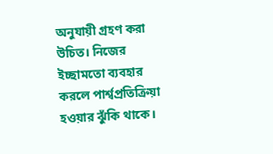অনুযায়ী গ্রহণ করা উচিত। নিজের ইচ্ছামতো ব্যবহার করলে পার্শ্বপ্রতিক্রিয়া হওয়ার ঝুঁকি থাকে।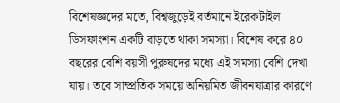বিশেষজ্ঞদের মতে, বিশ্বজুড়েই বর্তমানে ইরেকটাইল ডিসফাংশন একটি বাড়তে থাকা সমস্যা। বিশেষ করে ৪০ বছরের বেশি বয়সী পুরুষদের মধ্যে এই সমস্যা বেশি দেখা যায়। তবে সাম্প্রতিক সময়ে অনিয়মিত জীবনযাত্রার কারণে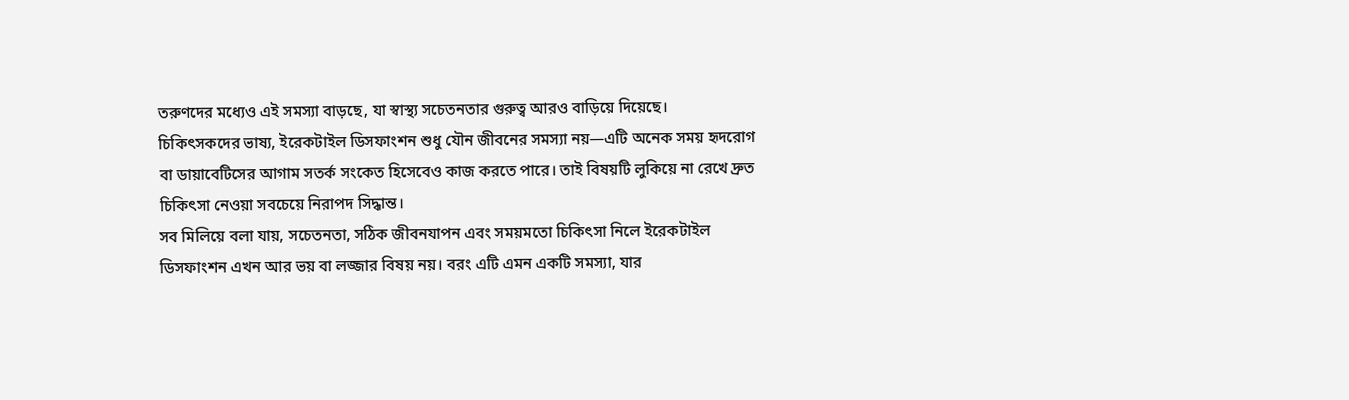তরুণদের মধ্যেও এই সমস্যা বাড়ছে, যা স্বাস্থ্য সচেতনতার গুরুত্ব আরও বাড়িয়ে দিয়েছে।
চিকিৎসকদের ভাষ্য, ইরেকটাইল ডিসফাংশন শুধু যৌন জীবনের সমস্যা নয়—এটি অনেক সময় হৃদরোগ বা ডায়াবেটিসের আগাম সতর্ক সংকেত হিসেবেও কাজ করতে পারে। তাই বিষয়টি লুকিয়ে না রেখে দ্রুত চিকিৎসা নেওয়া সবচেয়ে নিরাপদ সিদ্ধান্ত।
সব মিলিয়ে বলা যায়, সচেতনতা, সঠিক জীবনযাপন এবং সময়মতো চিকিৎসা নিলে ইরেকটাইল ডিসফাংশন এখন আর ভয় বা লজ্জার বিষয় নয়। বরং এটি এমন একটি সমস্যা, যার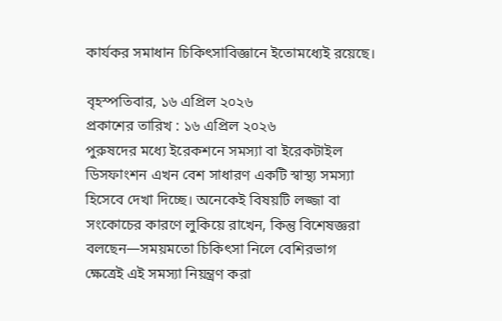কার্যকর সমাধান চিকিৎসাবিজ্ঞানে ইতোমধ্যেই রয়েছে।

বৃহস্পতিবার, ১৬ এপ্রিল ২০২৬
প্রকাশের তারিখ : ১৬ এপ্রিল ২০২৬
পুরুষদের মধ্যে ইরেকশনে সমস্যা বা ইরেকটাইল ডিসফাংশন এখন বেশ সাধারণ একটি স্বাস্থ্য সমস্যা হিসেবে দেখা দিচ্ছে। অনেকেই বিষয়টি লজ্জা বা সংকোচের কারণে লুকিয়ে রাখেন, কিন্তু বিশেষজ্ঞরা বলছেন—সময়মতো চিকিৎসা নিলে বেশিরভাগ ক্ষেত্রেই এই সমস্যা নিয়ন্ত্রণ করা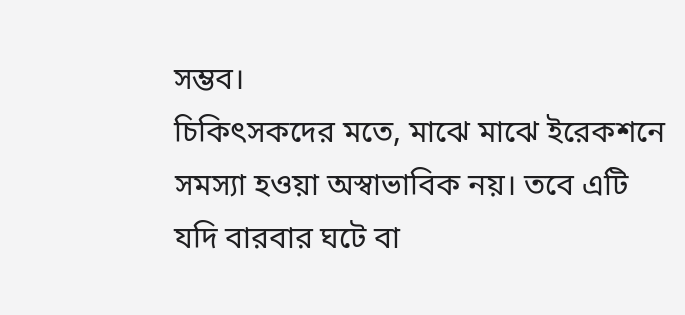সম্ভব।
চিকিৎসকদের মতে, মাঝে মাঝে ইরেকশনে সমস্যা হওয়া অস্বাভাবিক নয়। তবে এটি যদি বারবার ঘটে বা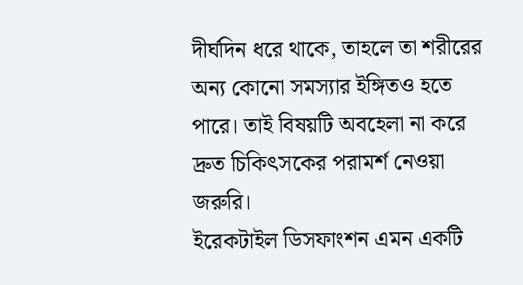দীর্ঘদিন ধরে থাকে, তাহলে তা শরীরের অন্য কোনো সমস্যার ইঙ্গিতও হতে পারে। তাই বিষয়টি অবহেলা না করে দ্রুত চিকিৎসকের পরামর্শ নেওয়া জরুরি।
ইরেকটাইল ডিসফাংশন এমন একটি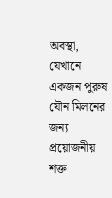অবস্থা, যেখানে একজন পুরুষ যৌন মিলনের জন্য প্রয়োজনীয় শক্ত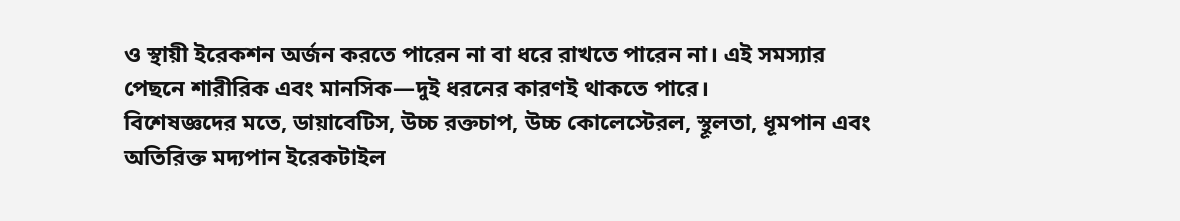ও স্থায়ী ইরেকশন অর্জন করতে পারেন না বা ধরে রাখতে পারেন না। এই সমস্যার পেছনে শারীরিক এবং মানসিক—দুই ধরনের কারণই থাকতে পারে।
বিশেষজ্ঞদের মতে, ডায়াবেটিস, উচ্চ রক্তচাপ, উচ্চ কোলেস্টেরল, স্থূলতা, ধূমপান এবং অতিরিক্ত মদ্যপান ইরেকটাইল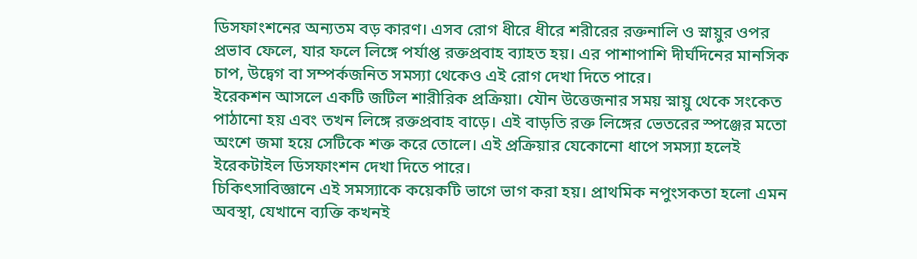ডিসফাংশনের অন্যতম বড় কারণ। এসব রোগ ধীরে ধীরে শরীরের রক্তনালি ও স্নায়ুর ওপর প্রভাব ফেলে, যার ফলে লিঙ্গে পর্যাপ্ত রক্তপ্রবাহ ব্যাহত হয়। এর পাশাপাশি দীর্ঘদিনের মানসিক চাপ, উদ্বেগ বা সম্পর্কজনিত সমস্যা থেকেও এই রোগ দেখা দিতে পারে।
ইরেকশন আসলে একটি জটিল শারীরিক প্রক্রিয়া। যৌন উত্তেজনার সময় স্নায়ু থেকে সংকেত পাঠানো হয় এবং তখন লিঙ্গে রক্তপ্রবাহ বাড়ে। এই বাড়তি রক্ত লিঙ্গের ভেতরের স্পঞ্জের মতো অংশে জমা হয়ে সেটিকে শক্ত করে তোলে। এই প্রক্রিয়ার যেকোনো ধাপে সমস্যা হলেই ইরেকটাইল ডিসফাংশন দেখা দিতে পারে।
চিকিৎসাবিজ্ঞানে এই সমস্যাকে কয়েকটি ভাগে ভাগ করা হয়। প্রাথমিক নপুংসকতা হলো এমন অবস্থা, যেখানে ব্যক্তি কখনই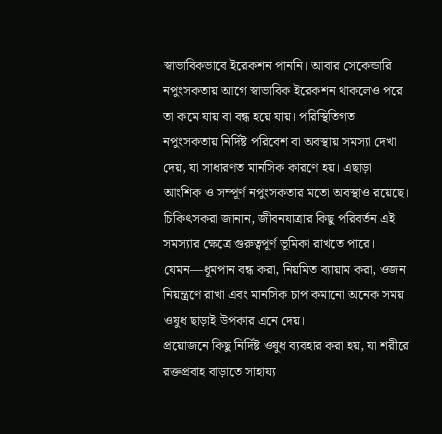স্বাভাবিকভাবে ইরেকশন পাননি। আবার সেকেন্ডারি নপুংসকতায় আগে স্বাভাবিক ইরেকশন থাকলেও পরে তা কমে যায় বা বন্ধ হয়ে যায়। পরিস্থিতিগত নপুংসকতায় নির্দিষ্ট পরিবেশ বা অবস্থায় সমস্যা দেখা দেয়, যা সাধারণত মানসিক কারণে হয়। এছাড়া আংশিক ও সম্পূর্ণ নপুংসকতার মতো অবস্থাও রয়েছে।
চিকিৎসকরা জানান, জীবনযাত্রার কিছু পরিবর্তন এই সমস্যার ক্ষেত্রে গুরুত্বপূর্ণ ভূমিকা রাখতে পারে। যেমন—ধূমপান বন্ধ করা, নিয়মিত ব্যায়াম করা, ওজন নিয়ন্ত্রণে রাখা এবং মানসিক চাপ কমানো অনেক সময় ওষুধ ছাড়াই উপকার এনে দেয়।
প্রয়োজনে কিছু নির্দিষ্ট ওষুধ ব্যবহার করা হয়, যা শরীরে রক্তপ্রবাহ বাড়াতে সাহায্য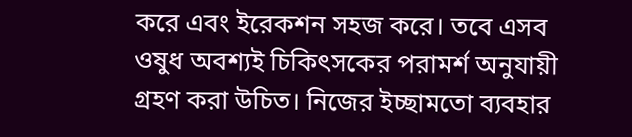করে এবং ইরেকশন সহজ করে। তবে এসব ওষুধ অবশ্যই চিকিৎসকের পরামর্শ অনুযায়ী গ্রহণ করা উচিত। নিজের ইচ্ছামতো ব্যবহার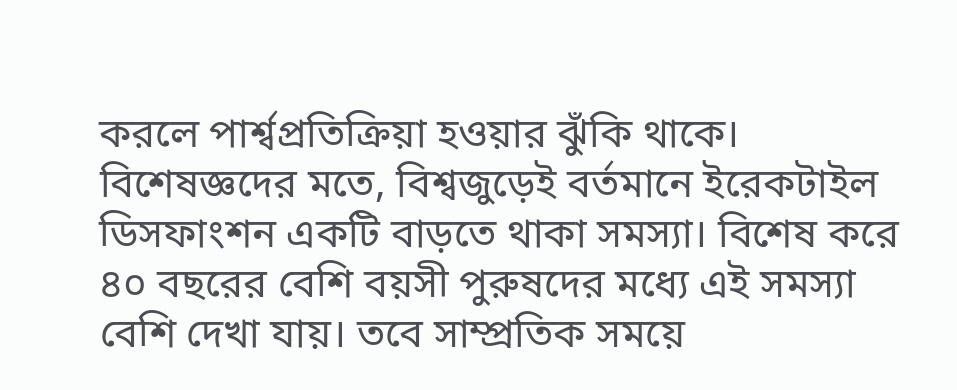করলে পার্শ্বপ্রতিক্রিয়া হওয়ার ঝুঁকি থাকে।
বিশেষজ্ঞদের মতে, বিশ্বজুড়েই বর্তমানে ইরেকটাইল ডিসফাংশন একটি বাড়তে থাকা সমস্যা। বিশেষ করে ৪০ বছরের বেশি বয়সী পুরুষদের মধ্যে এই সমস্যা বেশি দেখা যায়। তবে সাম্প্রতিক সময়ে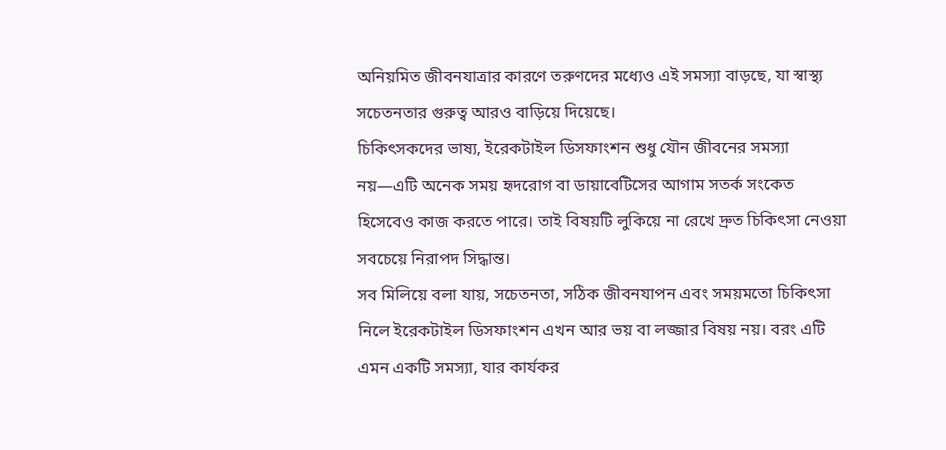অনিয়মিত জীবনযাত্রার কারণে তরুণদের মধ্যেও এই সমস্যা বাড়ছে, যা স্বাস্থ্য সচেতনতার গুরুত্ব আরও বাড়িয়ে দিয়েছে।
চিকিৎসকদের ভাষ্য, ইরেকটাইল ডিসফাংশন শুধু যৌন জীবনের সমস্যা নয়—এটি অনেক সময় হৃদরোগ বা ডায়াবেটিসের আগাম সতর্ক সংকেত হিসেবেও কাজ করতে পারে। তাই বিষয়টি লুকিয়ে না রেখে দ্রুত চিকিৎসা নেওয়া সবচেয়ে নিরাপদ সিদ্ধান্ত।
সব মিলিয়ে বলা যায়, সচেতনতা, সঠিক জীবনযাপন এবং সময়মতো চিকিৎসা নিলে ইরেকটাইল ডিসফাংশন এখন আর ভয় বা লজ্জার বিষয় নয়। বরং এটি এমন একটি সমস্যা, যার কার্যকর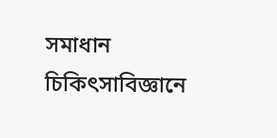সমাধান চিকিৎসাবিজ্ঞানে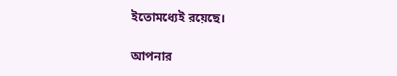ইতোমধ্যেই রয়েছে।

আপনার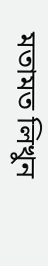মতামত লিখুন